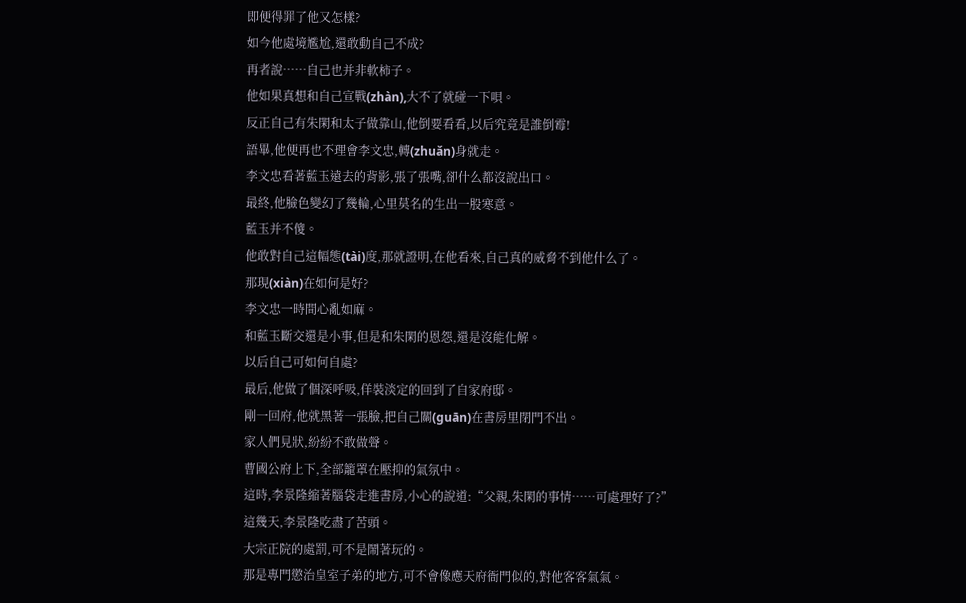即便得罪了他又怎樣?
如今他處境尷尬,還敢動自己不成?
再者說……自己也并非軟柿子。
他如果真想和自己宣戰(zhàn),大不了就碰一下唄。
反正自己有朱閑和太子做靠山,他倒要看看,以后究竟是誰倒霉!
語畢,他便再也不理會李文忠,轉(zhuǎn)身就走。
李文忠看著藍玉遠去的背影,張了張嘴,卻什么都沒說出口。
最終,他臉色變幻了幾輪,心里莫名的生出一股寒意。
藍玉并不傻。
他敢對自己這幅態(tài)度,那就證明,在他看來,自己真的威脅不到他什么了。
那現(xiàn)在如何是好?
李文忠一時間心亂如麻。
和藍玉斷交還是小事,但是和朱閑的恩怨,還是沒能化解。
以后自己可如何自處?
最后,他做了個深呼吸,佯裝淡定的回到了自家府邸。
剛一回府,他就黑著一張臉,把自己關(guān)在書房里閉門不出。
家人們見狀,紛紛不敢做聲。
曹國公府上下,全部籠罩在壓抑的氣氛中。
這時,李景隆縮著腦袋走進書房,小心的說道:“父親,朱閑的事情……可處理好了?”
這幾天,李景隆吃盡了苦頭。
大宗正院的處罰,可不是鬧著玩的。
那是專門懲治皇室子弟的地方,可不會像應天府衙門似的,對他客客氣氣。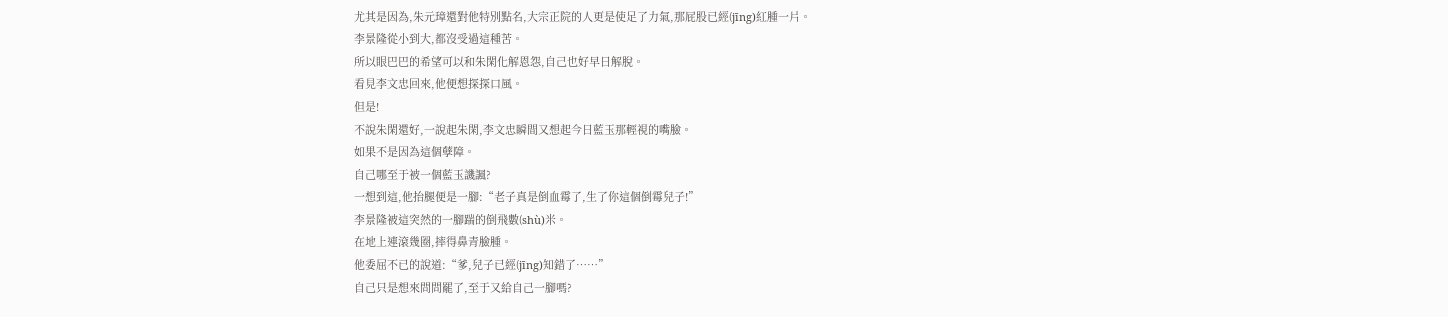尤其是因為,朱元璋還對他特別點名,大宗正院的人更是使足了力氣,那屁股已經(jīng)紅腫一片。
李景隆從小到大,都沒受過這種苦。
所以眼巴巴的希望可以和朱閑化解恩怨,自己也好早日解脫。
看見李文忠回來,他便想探探口風。
但是!
不說朱閑還好,一說起朱閑,李文忠瞬間又想起今日藍玉那輕視的嘴臉。
如果不是因為這個孽障。
自己哪至于被一個藍玉譏諷?
一想到這,他抬腿便是一腳:“老子真是倒血霉了,生了你這個倒霉兒子!”
李景隆被這突然的一腳踹的倒飛數(shù)米。
在地上連滾幾圈,摔得鼻青臉腫。
他委屈不已的說道:“爹,兒子已經(jīng)知錯了……”
自己只是想來問問罷了,至于又給自己一腳嗎?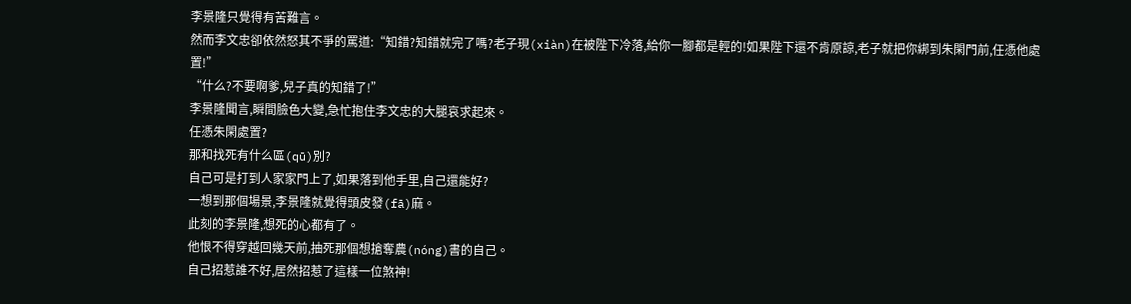李景隆只覺得有苦難言。
然而李文忠卻依然怒其不爭的罵道:“知錯?知錯就完了嗎?老子現(xiàn)在被陛下冷落,給你一腳都是輕的!如果陛下還不肯原諒,老子就把你綁到朱閑門前,任憑他處置!”
“什么?不要啊爹,兒子真的知錯了!”
李景隆聞言,瞬間臉色大變,急忙抱住李文忠的大腿哀求起來。
任憑朱閑處置?
那和找死有什么區(qū)別?
自己可是打到人家家門上了,如果落到他手里,自己還能好?
一想到那個場景,李景隆就覺得頭皮發(fā)麻。
此刻的李景隆,想死的心都有了。
他恨不得穿越回幾天前,抽死那個想搶奪農(nóng)書的自己。
自己招惹誰不好,居然招惹了這樣一位煞神!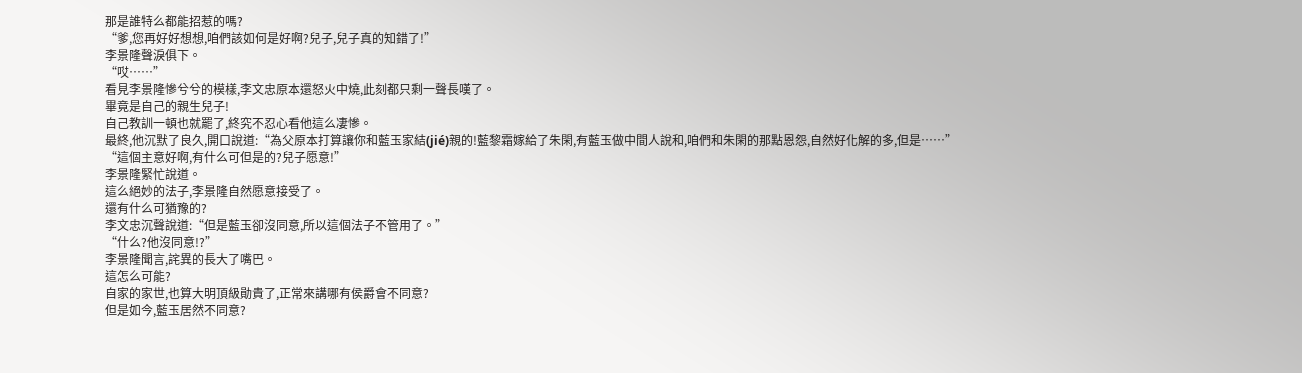那是誰特么都能招惹的嗎?
“爹,您再好好想想,咱們該如何是好啊?兒子,兒子真的知錯了!”
李景隆聲淚俱下。
“哎……”
看見李景隆慘兮兮的模樣,李文忠原本還怒火中燒,此刻都只剩一聲長嘆了。
畢竟是自己的親生兒子!
自己教訓一頓也就罷了,終究不忍心看他這么凄慘。
最終,他沉默了良久,開口說道:“為父原本打算讓你和藍玉家結(jié)親的!藍黎霜嫁給了朱閑,有藍玉做中間人說和,咱們和朱閑的那點恩怨,自然好化解的多,但是……”
“這個主意好啊,有什么可但是的?兒子愿意!”
李景隆緊忙說道。
這么絕妙的法子,李景隆自然愿意接受了。
還有什么可猶豫的?
李文忠沉聲說道:“但是藍玉卻沒同意,所以這個法子不管用了。”
“什么?他沒同意!?”
李景隆聞言,詫異的長大了嘴巴。
這怎么可能?
自家的家世,也算大明頂級勛貴了,正常來講哪有侯爵會不同意?
但是如今,藍玉居然不同意?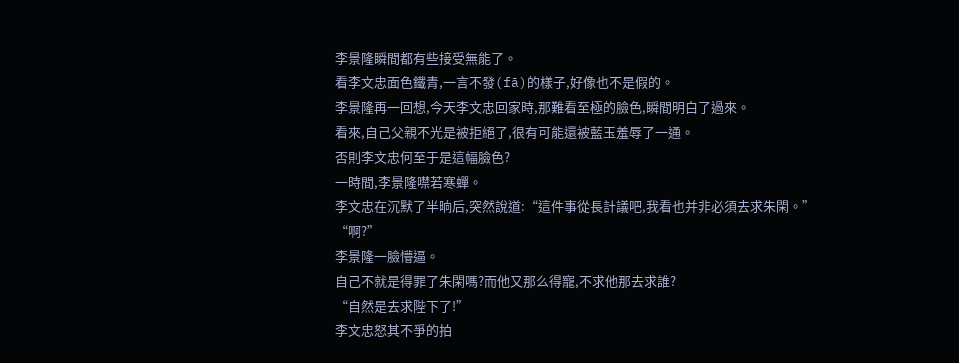李景隆瞬間都有些接受無能了。
看李文忠面色鐵青,一言不發(fā)的樣子,好像也不是假的。
李景隆再一回想,今天李文忠回家時,那難看至極的臉色,瞬間明白了過來。
看來,自己父親不光是被拒絕了,很有可能還被藍玉羞辱了一通。
否則李文忠何至于是這幅臉色?
一時間,李景隆噤若寒蟬。
李文忠在沉默了半晌后,突然說道:“這件事從長計議吧,我看也并非必須去求朱閑。”
“啊?”
李景隆一臉懵逼。
自己不就是得罪了朱閑嗎?而他又那么得寵,不求他那去求誰?
“自然是去求陛下了!”
李文忠怒其不爭的拍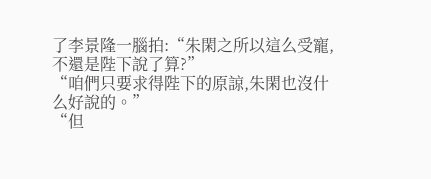了李景隆一腦拍:“朱閑之所以這么受寵,不還是陛下說了算?”
“咱們只要求得陛下的原諒,朱閑也沒什么好說的。”
“但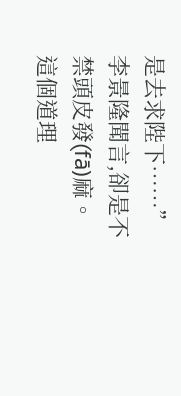是去求陛下……”
李景隆聞言,卻是不禁頭皮發(fā)麻。
這個道理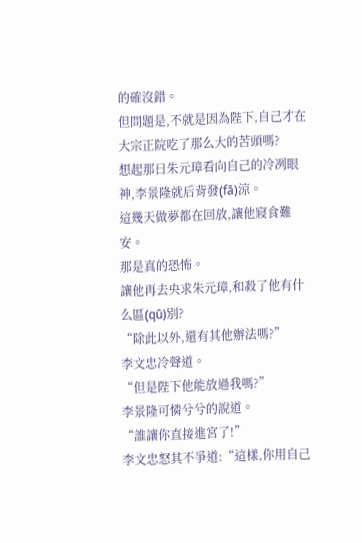的確沒錯。
但問題是,不就是因為陛下,自己才在大宗正院吃了那么大的苦頭嗎?
想起那日朱元璋看向自己的冷冽眼神,李景隆就后背發(fā)涼。
這幾天做夢都在回放,讓他寢食難安。
那是真的恐怖。
讓他再去央求朱元璋,和殺了他有什么區(qū)別?
“除此以外,還有其他辦法嗎?”
李文忠冷聲道。
“但是陛下他能放過我嗎?”
李景隆可憐兮兮的說道。
“誰讓你直接進宮了!”
李文忠怒其不爭道:“這樣,你用自己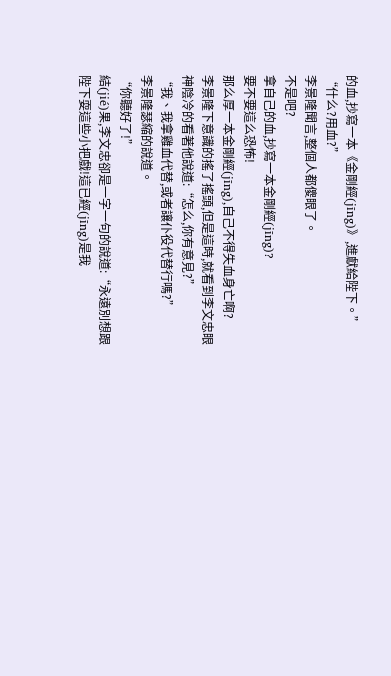的血,抄寫一本《金剛經(jīng)》,進獻給陛下。”
“什么?用血?”
李景隆聞言,整個人都傻眼了。
不是吧?
拿自己的血,抄寫一本金剛經(jīng)?
要不要這么恐怖!
那么厚一本金剛經(jīng),自己不得失血身亡啊?
李景隆下意識的搖了搖頭,但是這時,就看到李文忠眼神陰冷的看著他說道:“怎么,你有意見?”
“我、我拿雞血代替,或者讓仆役代替行嗎?”
李景隆瑟縮的說道。
“你聽好了!”
結(jié)果,李文忠卻是一字一句的說道:“永遠別想跟陛下耍這些小把戲!這已經(jīng)是我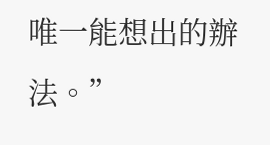唯一能想出的辦法。”